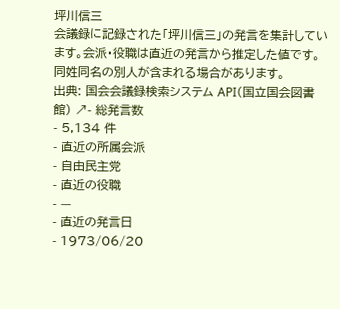坪川信三
会議録に記録された「坪川信三」の発言を集計しています。会派・役職は直近の発言から推定した値です。同姓同名の別人が含まれる場合があります。
出典: 国会会議録検索システム API(国立国会図書館) ↗- 総発言数
- 5,134 件
- 直近の所属会派
- 自由民主党
- 直近の役職
- —
- 直近の発言日
- 1973/06/20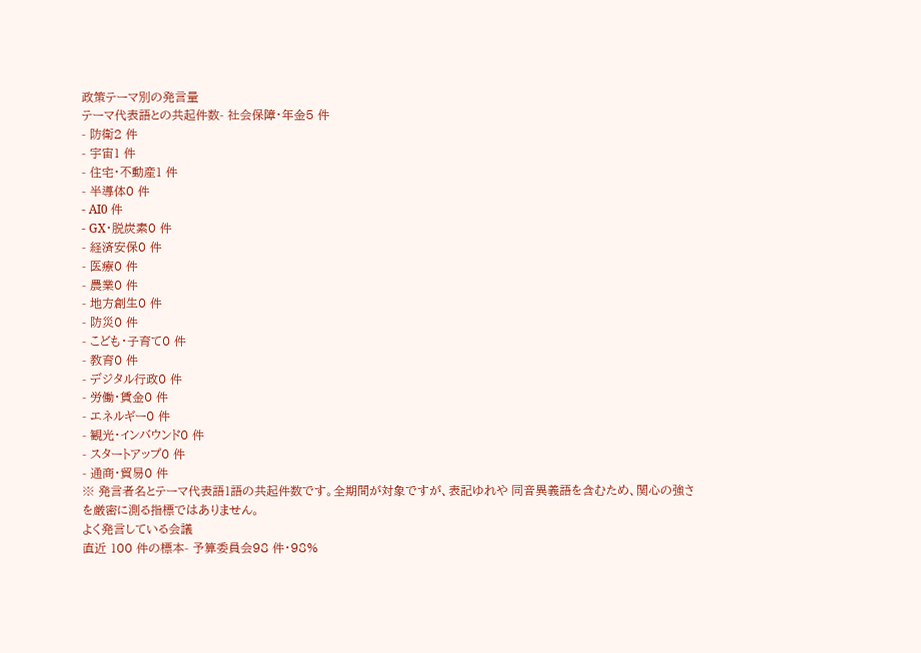政策テーマ別の発言量
テーマ代表語との共起件数- 社会保障・年金5 件
- 防衛2 件
- 宇宙1 件
- 住宅・不動産1 件
- 半導体0 件
- AI0 件
- GX・脱炭素0 件
- 経済安保0 件
- 医療0 件
- 農業0 件
- 地方創生0 件
- 防災0 件
- こども・子育て0 件
- 教育0 件
- デジタル行政0 件
- 労働・賃金0 件
- エネルギー0 件
- 観光・インバウンド0 件
- スタートアップ0 件
- 通商・貿易0 件
※ 発言者名とテーマ代表語1語の共起件数です。全期間が対象ですが、表記ゆれや 同音異義語を含むため、関心の強さを厳密に測る指標ではありません。
よく発言している会議
直近 100 件の標本- 予算委員会98 件・98%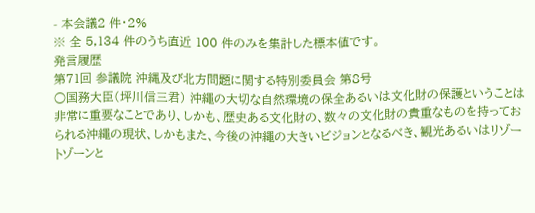- 本会議2 件・2%
※ 全 5,134 件のうち直近 100 件のみを集計した標本値です。
発言履歴
第71回 参議院 沖縄及び北方問題に関する特別委員会 第8号
○国務大臣(坪川信三君) 沖繩の大切な自然環境の保全あるいは文化財の保護ということは非常に重要なことであり、しかも、歴史ある文化財の、数々の文化財の貴重なものを持っておられる沖繩の現状、しかもまた、今後の沖繩の大きいビジョンとなるべき、観光あるいはリゾートゾーンと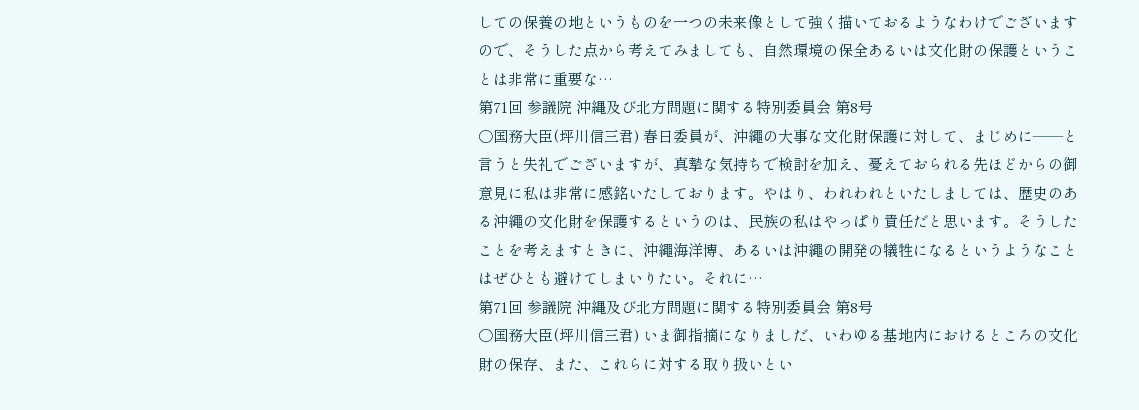しての保養の地というものを一つの未来像として強く描いておるようなわけでございますので、そうした点から考えてみましても、自然環境の保全あるいは文化財の保護ということは非常に重要な…
第71回 参議院 沖縄及び北方問題に関する特別委員会 第8号
○国務大臣(坪川信三君) 春日委員が、沖繩の大事な文化財保護に対して、まじめに——と言うと失礼でございますが、真摯な気持ちで検討を加え、憂えておられる先ほどからの御意見に私は非常に感銘いたしております。やはり、われわれといたしましては、歴史のある沖繩の文化財を保護するというのは、民族の私はやっぱり責任だと思います。そうしたことを考えますときに、沖繩海洋博、あるいは沖繩の開発の犠牲になるというようなことはぜひとも避けてしまいりたい。それに…
第71回 参議院 沖縄及び北方問題に関する特別委員会 第8号
○国務大臣(坪川信三君) いま御指摘になりましだ、いわゆる基地内におけるところの文化財の保存、また、これらに対する取り扱いとい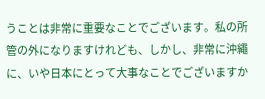うことは非常に重要なことでございます。私の所管の外になりますけれども、しかし、非常に沖繩に、いや日本にとって大事なことでございますか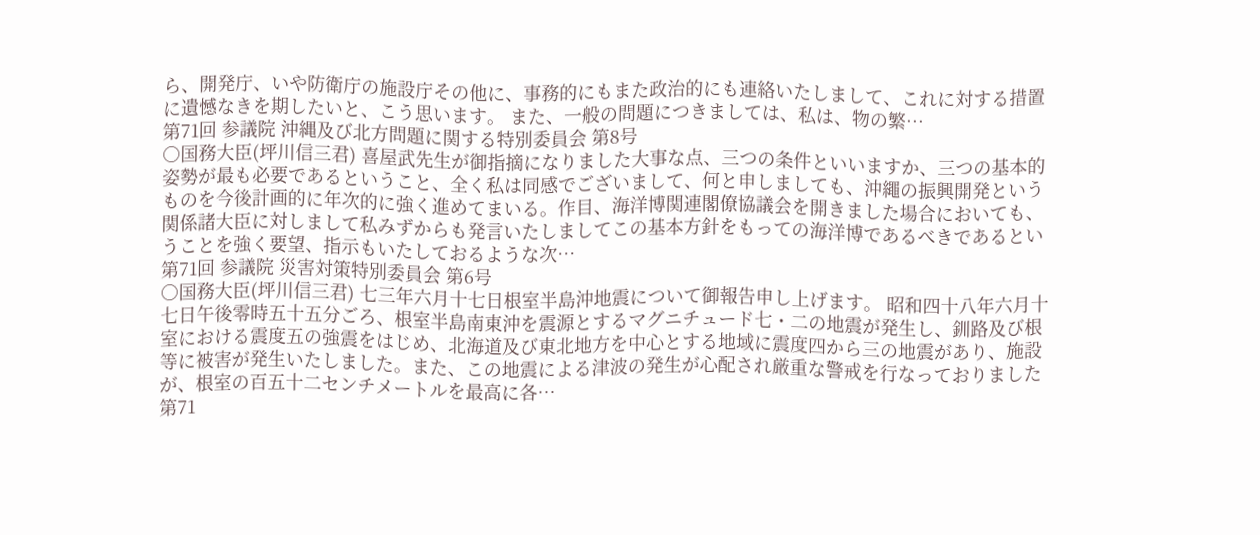ら、開発庁、いや防衛庁の施設庁その他に、事務的にもまた政治的にも連絡いたしまして、これに対する措置に遺憾なきを期したいと、こう思います。 また、一般の問題につきましては、私は、物の繁…
第71回 参議院 沖縄及び北方問題に関する特別委員会 第8号
○国務大臣(坪川信三君) 喜屋武先生が御指摘になりました大事な点、三つの条件といいますか、三つの基本的姿勢が最も必要であるということ、全く私は同感でございまして、何と申しましても、沖繩の振興開発というものを今後計画的に年次的に強く進めてまいる。作目、海洋博関連閣僚協議会を開きました場合においても、関係諸大臣に対しまして私みずからも発言いたしましてこの基本方針をもっての海洋博であるべきであるということを強く要望、指示もいたしておるような次…
第71回 参議院 災害対策特別委員会 第6号
○国務大臣(坪川信三君) 七三年六月十七日根室半島沖地震について御報告申し上げます。 昭和四十八年六月十七日午後零時五十五分ごろ、根室半島南東沖を震源とするマグニチュード七・二の地震が発生し、釧路及び根室における震度五の強震をはじめ、北海道及び東北地方を中心とする地域に震度四から三の地震があり、施設等に被害が発生いたしました。また、この地震による津波の発生が心配され厳重な警戒を行なっておりましたが、根室の百五十二センチメートルを最高に各…
第71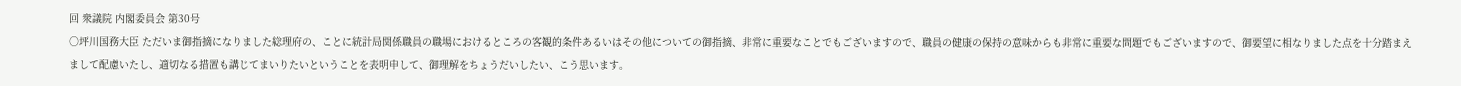回 衆議院 内閣委員会 第30号
○坪川国務大臣 ただいま御指摘になりました総理府の、ことに統計局関係職員の職場におけるところの客観的条件あるいはその他についての御指摘、非常に重要なことでもございますので、職員の健康の保持の意味からも非常に重要な問題でもございますので、御要望に相なりました点を十分踏まえまして配慮いたし、適切なる措置も講じてまいりたいということを表明申して、御理解をちょうだいしたい、こう思います。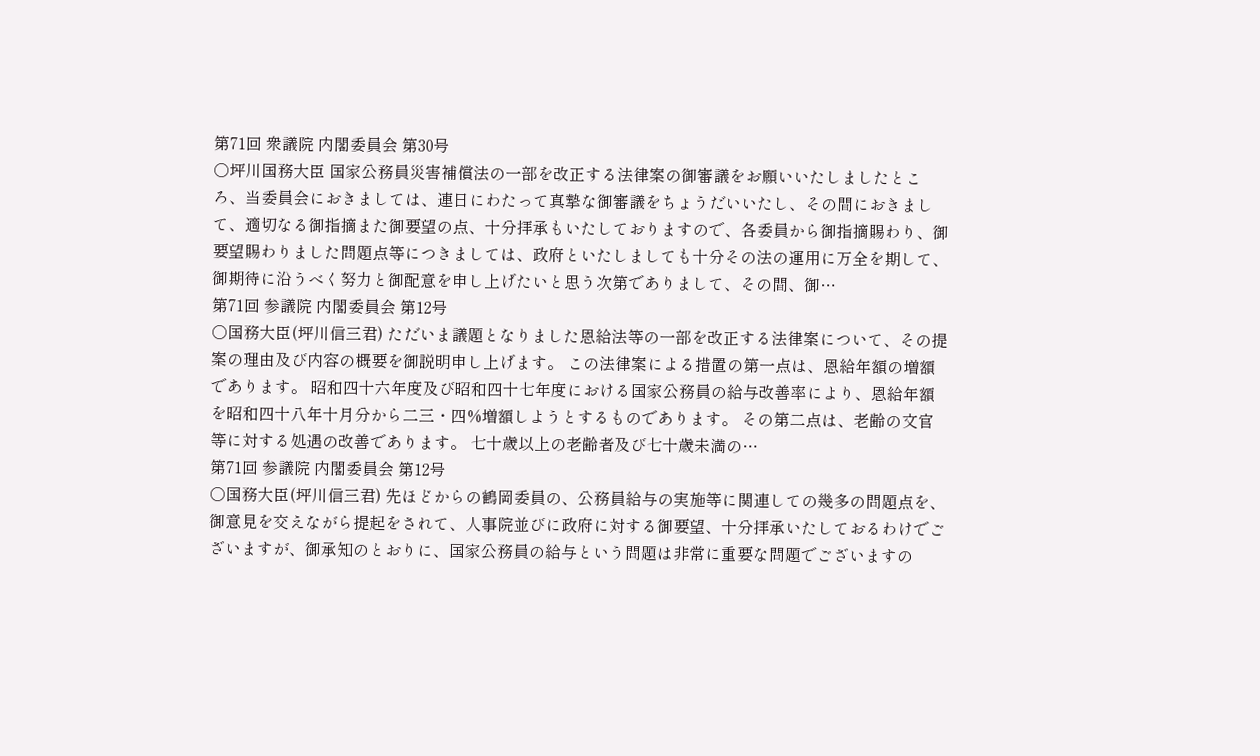第71回 衆議院 内閣委員会 第30号
○坪川国務大臣 国家公務員災害補償法の一部を改正する法律案の御審議をお願いいたしましたところ、当委員会におきましては、連日にわたって真摯な御審議をちょうだいいたし、その間におきまして、適切なる御指摘また御要望の点、十分拝承もいたしておりますので、各委員から御指摘賜わり、御要望賜わりました問題点等につきましては、政府といたしましても十分その法の運用に万全を期して、御期待に沿うべく努力と御配意を申し上げたいと思う次第でありまして、その間、御…
第71回 参議院 内閣委員会 第12号
○国務大臣(坪川信三君) ただいま議題となりました恩給法等の一部を改正する法律案について、その提案の理由及び内容の概要を御説明申し上げます。 この法律案による措置の第一点は、恩給年額の増額であります。 昭和四十六年度及び昭和四十七年度における国家公務員の給与改善率により、恩給年額を昭和四十八年十月分から二三・四%増額しようとするものであります。 その第二点は、老齢の文官等に対する処遇の改善であります。 七十歳以上の老齢者及び七十歳未満の…
第71回 参議院 内閣委員会 第12号
○国務大臣(坪川信三君) 先ほどからの鶴岡委員の、公務員給与の実施等に関連しての幾多の問題点を、御意見を交えながら提起をされて、人事院並びに政府に対する御要望、十分拝承いたしておるわけでございますが、御承知のとおりに、国家公務員の給与という問題は非常に重要な問題でございますの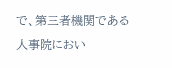で、第三者機関である人事院におい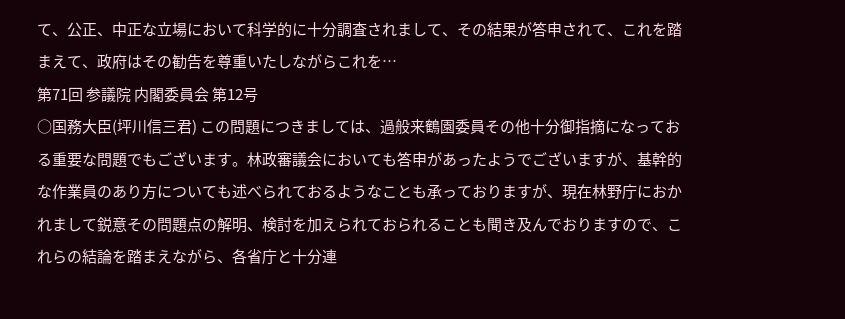て、公正、中正な立場において科学的に十分調査されまして、その結果が答申されて、これを踏まえて、政府はその勧告を尊重いたしながらこれを…
第71回 参議院 内閣委員会 第12号
○国務大臣(坪川信三君) この問題につきましては、過般来鶴園委員その他十分御指摘になっておる重要な問題でもございます。林政審議会においても答申があったようでございますが、基幹的な作業員のあり方についても述べられておるようなことも承っておりますが、現在林野庁におかれまして鋭意その問題点の解明、検討を加えられておられることも聞き及んでおりますので、これらの結論を踏まえながら、各省庁と十分連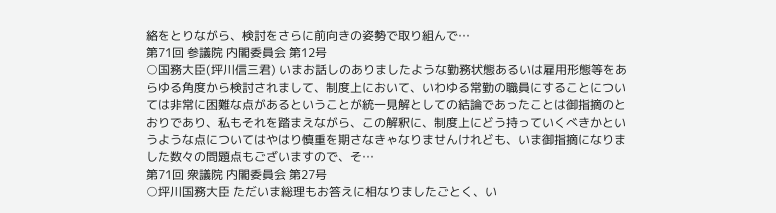絡をとりながら、検討をさらに前向きの姿勢で取り組んで…
第71回 参議院 内閣委員会 第12号
○国務大臣(坪川信三君) いまお話しのありましたような勤務状態あるいは雇用形態等をあらゆる角度から検討されまして、制度上において、いわゆる常勤の職員にすることについては非常に困難な点があるということが統一見解としての結論であったことは御指摘のとおりであり、私もそれを踏まえながら、この解釈に、制度上にどう持っていくべきかというような点についてはやはり慎重を期さなきゃなりませんけれども、いま御指摘になりました数々の問題点もございますので、そ…
第71回 衆議院 内閣委員会 第27号
○坪川国務大臣 ただいま総理もお答えに相なりましたごとく、い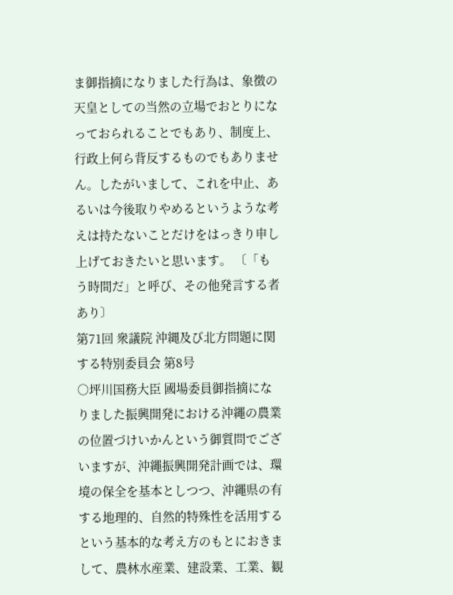ま御指摘になりました行為は、象徴の天皇としての当然の立場でおとりになっておられることでもあり、制度上、行政上何ら背反するものでもありません。したがいまして、これを中止、あるいは今後取りやめるというような考えは持たないことだけをはっきり申し上げておきたいと思います。 〔「もう時間だ」と呼び、その他発言する者あり〕
第71回 衆議院 沖縄及び北方問題に関する特別委員会 第8号
○坪川国務大臣 國場委員御指摘になりました振興開発における沖繩の農業の位置づけいかんという御質問でございますが、沖繩振興開発計画では、環境の保全を基本としつつ、沖繩県の有する地理的、自然的特殊性を活用するという基本的な考え方のもとにおきまして、農林水産業、建設業、工業、観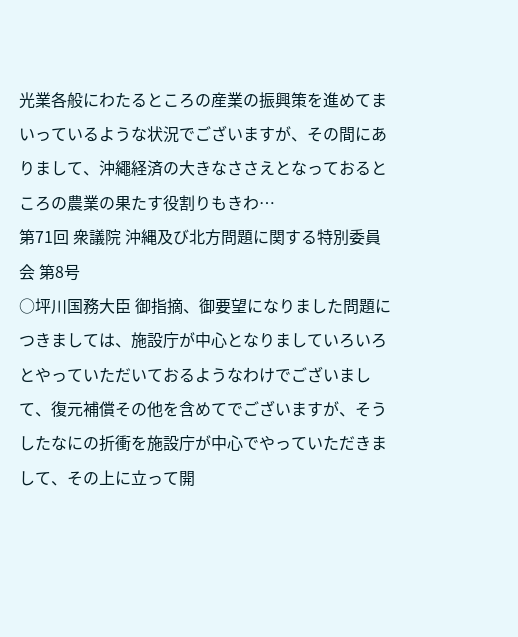光業各般にわたるところの産業の振興策を進めてまいっているような状況でございますが、その間にありまして、沖繩経済の大きなささえとなっておるところの農業の果たす役割りもきわ…
第71回 衆議院 沖縄及び北方問題に関する特別委員会 第8号
○坪川国務大臣 御指摘、御要望になりました問題につきましては、施設庁が中心となりましていろいろとやっていただいておるようなわけでございまして、復元補償その他を含めてでございますが、そうしたなにの折衝を施設庁が中心でやっていただきまして、その上に立って開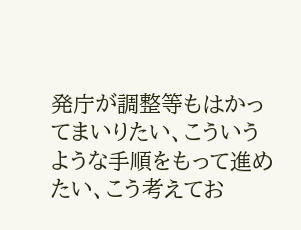発庁が調整等もはかってまいりたい、こういうような手順をもって進めたい、こう考えてお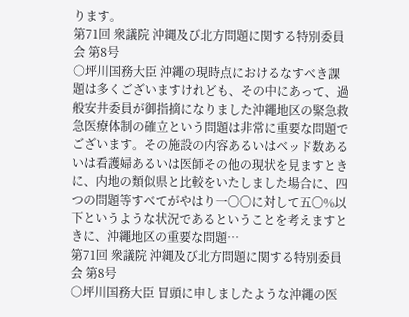ります。
第71回 衆議院 沖縄及び北方問題に関する特別委員会 第8号
○坪川国務大臣 沖繩の現時点におけるなすべき課題は多くございますけれども、その中にあって、過般安井委員が御指摘になりました沖繩地区の緊急救急医療体制の確立という問題は非常に重要な問題でございます。その施設の内容あるいはベッド数あるいは看護婦あるいは医師その他の現状を見ますときに、内地の類似県と比較をいたしました場合に、四つの問題等すべてがやはり一〇〇に対して五〇%以下というような状況であるということを考えますときに、沖繩地区の重要な問題…
第71回 衆議院 沖縄及び北方問題に関する特別委員会 第8号
○坪川国務大臣 冒頭に申しましたような沖繩の医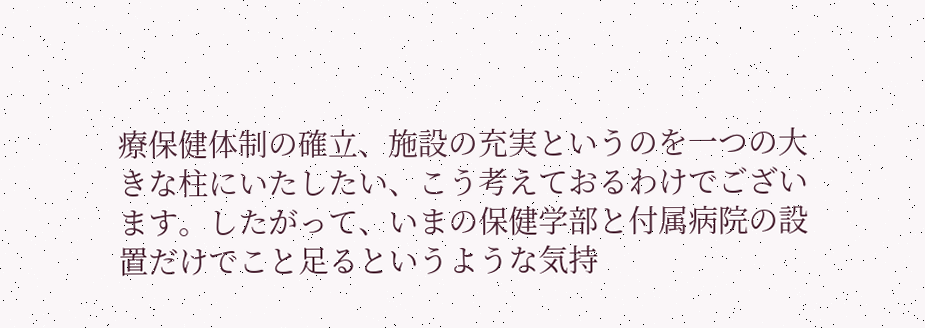療保健体制の確立、施設の充実というのを一つの大きな柱にいたしたい、こう考えておるわけでございます。したがって、いまの保健学部と付属病院の設置だけでこと足るというような気持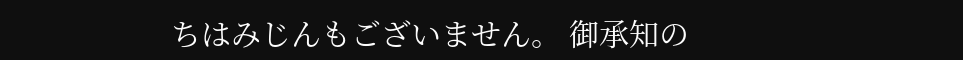ちはみじんもございません。 御承知の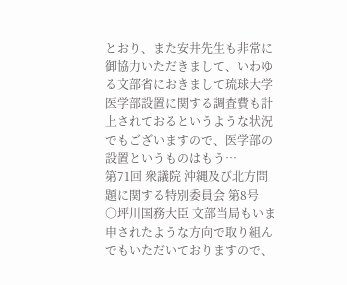とおり、また安井先生も非常に御協力いただきまして、いわゆる文部省におきまして琉球大学医学部設置に関する調査費も計上されておるというような状況でもございますので、医学部の設置というものはもう…
第71回 衆議院 沖縄及び北方問題に関する特別委員会 第8号
○坪川国務大臣 文部当局もいま申されたような方向で取り組んでもいただいておりますので、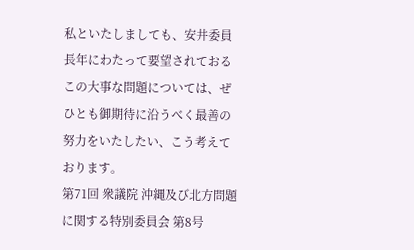私といたしましても、安井委員長年にわたって要望されておるこの大事な問題については、ぜひとも御期待に沿うべく最善の努力をいたしたい、こう考えております。
第71回 衆議院 沖縄及び北方問題に関する特別委員会 第8号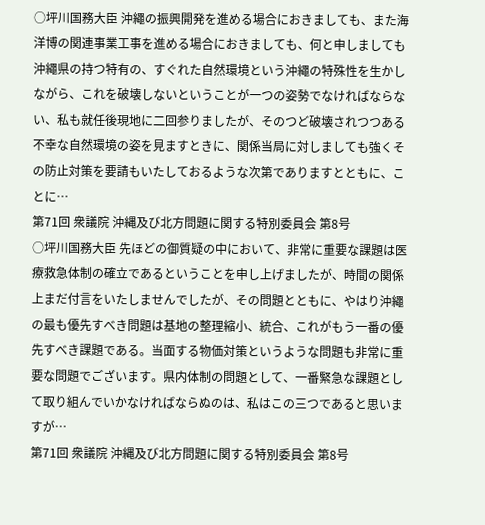○坪川国務大臣 沖繩の振興開発を進める場合におきましても、また海洋博の関連事業工事を進める場合におきましても、何と申しましても沖繩県の持つ特有の、すぐれた自然環境という沖繩の特殊性を生かしながら、これを破壊しないということが一つの姿勢でなければならない、私も就任後現地に二回参りましたが、そのつど破壊されつつある不幸な自然環境の姿を見ますときに、関係当局に対しましても強くその防止対策を要請もいたしておるような次第でありますとともに、ことに…
第71回 衆議院 沖縄及び北方問題に関する特別委員会 第8号
○坪川国務大臣 先ほどの御質疑の中において、非常に重要な課題は医療救急体制の確立であるということを申し上げましたが、時間の関係上まだ付言をいたしませんでしたが、その問題とともに、やはり沖繩の最も優先すべき問題は基地の整理縮小、統合、これがもう一番の優先すべき課題である。当面する物価対策というような問題も非常に重要な問題でございます。県内体制の問題として、一番緊急な課題として取り組んでいかなければならぬのは、私はこの三つであると思いますが…
第71回 衆議院 沖縄及び北方問題に関する特別委員会 第8号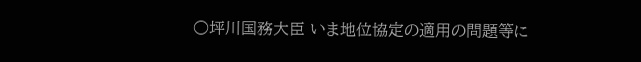○坪川国務大臣 いま地位協定の適用の問題等に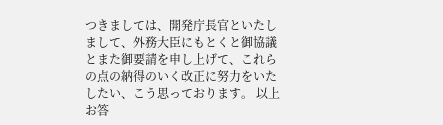つきましては、開発庁長官といたしまして、外務大臣にもとくと御協議とまた御要請を申し上げて、これらの点の納得のいく改正に努力をいたしたい、こう思っております。 以上お答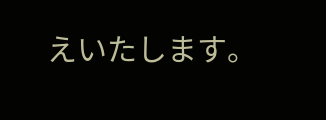えいたします。